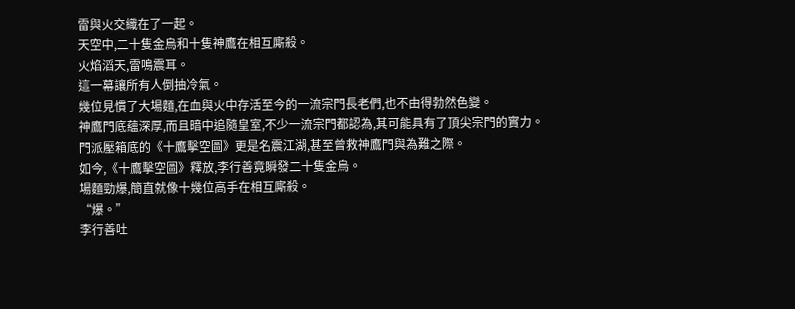雷與火交織在了一起。
天空中,二十隻金烏和十隻神鷹在相互廝殺。
火焰滔天,雷鳴震耳。
這一幕讓所有人倒抽冷氣。
幾位見慣了大場麵,在血與火中存活至今的一流宗門長老們,也不由得勃然色變。
神鷹門底蘊深厚,而且暗中追隨皇室,不少一流宗門都認為,其可能具有了頂尖宗門的實力。
門派壓箱底的《十鷹擊空圖》更是名震江湖,甚至曾救神鷹門與為難之際。
如今,《十鷹擊空圖》釋放,李行善竟瞬發二十隻金烏。
場麵勁爆,簡直就像十幾位高手在相互廝殺。
“爆。”
李行善吐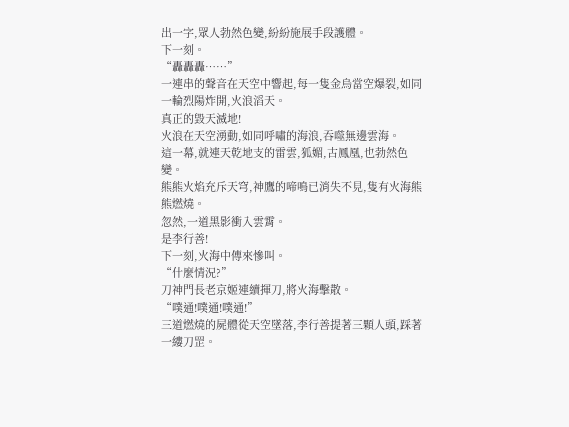出一字,眾人勃然色變,紛紛施展手段護體。
下一刻。
“轟轟轟……”
一連串的聲音在天空中響起,每一隻金烏當空爆裂,如同一輪烈陽炸開,火浪滔天。
真正的毀天滅地!
火浪在天空湧動,如同呼嘯的海浪,吞噬無邊雲海。
這一幕,就連天乾地支的雷雲,狐媚,古鳳凰,也勃然色變。
熊熊火焰充斥天穹,神鷹的啼鳴已消失不見,隻有火海熊熊燃燒。
忽然,一道黑影衝入雲霄。
是李行善!
下一刻,火海中傳來慘叫。
“什麼情況?”
刀神門長老京姬連續揮刀,將火海擊散。
“噗通!噗通!噗通!”
三道燃燒的屍體從天空墜落,李行善提著三顆人頭,踩著一縷刀罡。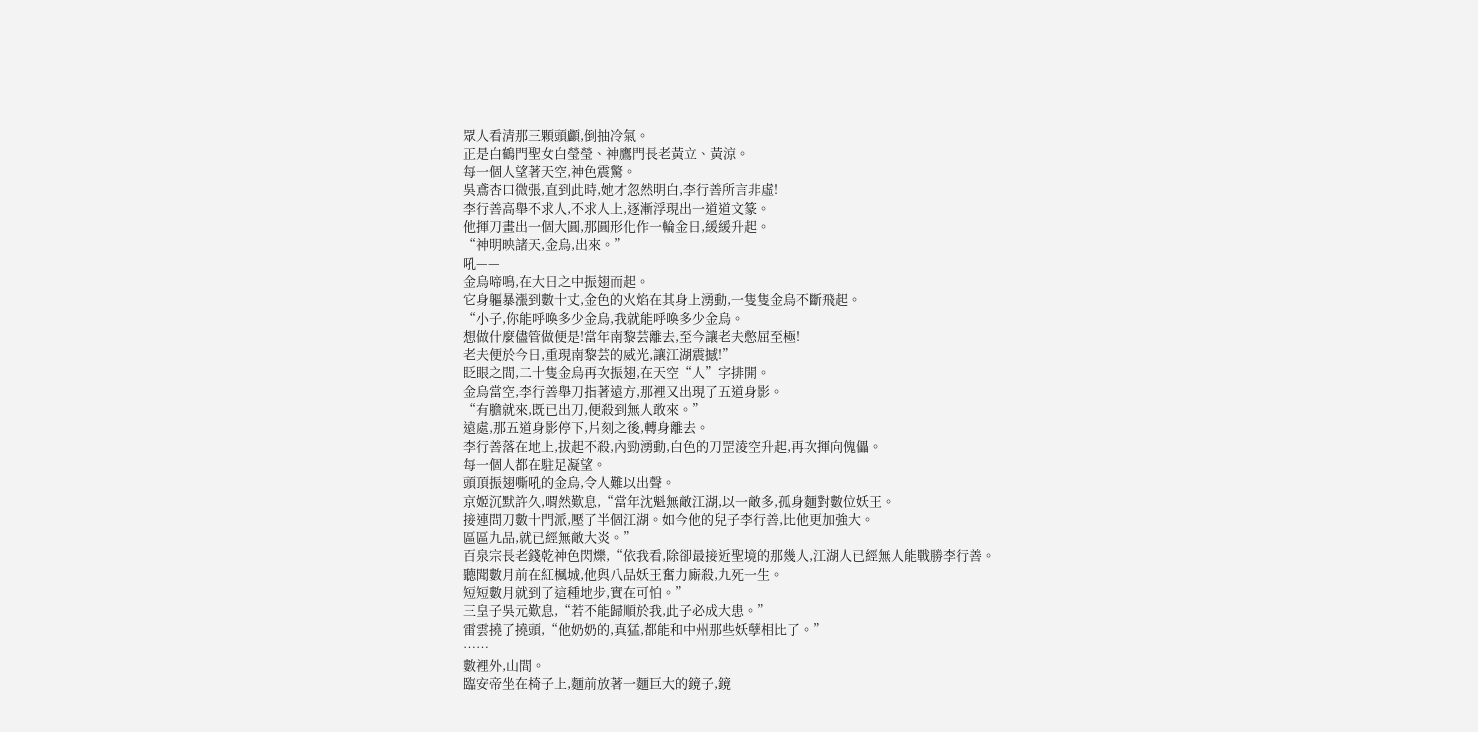眾人看清那三顆頭顱,倒抽冷氣。
正是白鶴門聖女白瑩瑩、神鷹門長老黃立、黃涼。
每一個人望著天空,神色震驚。
吳鳶杏口微張,直到此時,她才忽然明白,李行善所言非虛!
李行善高舉不求人,不求人上,逐漸浮現出一道道文篆。
他揮刀畫出一個大圓,那圓形化作一輪金日,緩緩升起。
“神明映諸天,金烏,出來。”
吼——
金烏啼鳴,在大日之中振翅而起。
它身軀暴漲到數十丈,金色的火焰在其身上湧動,一隻隻金烏不斷飛起。
“小子,你能呼喚多少金烏,我就能呼喚多少金烏。
想做什麼儘管做便是!當年南黎芸離去,至今讓老夫憋屈至極!
老夫便於今日,重現南黎芸的威光,讓江湖震撼!”
眨眼之間,二十隻金烏再次振翅,在天空“人”字排開。
金烏當空,李行善舉刀指著遠方,那裡又出現了五道身影。
“有膽就來,既已出刀,便殺到無人敢來。”
遠處,那五道身影停下,片刻之後,轉身離去。
李行善落在地上,拔起不殺,內勁湧動,白色的刀罡淩空升起,再次揮向傀儡。
每一個人都在駐足凝望。
頭頂振翅嘶吼的金烏,令人難以出聲。
京姬沉默許久,喟然歎息,“當年沈魁無敵江湖,以一敵多,孤身麵對數位妖王。
接連問刀數十門派,壓了半個江湖。如今他的兒子李行善,比他更加強大。
區區九品,就已經無敵大炎。”
百泉宗長老錢乾神色閃爍,“依我看,除卻最接近聖境的那幾人,江湖人已經無人能戰勝李行善。
聽聞數月前在紅楓城,他與八品妖王奮力廝殺,九死一生。
短短數月就到了這種地步,實在可怕。”
三皇子吳元歎息,“若不能歸順於我,此子必成大患。”
雷雲撓了撓頭,“他奶奶的,真猛,都能和中州那些妖孽相比了。”
……
數裡外,山間。
臨安帝坐在椅子上,麵前放著一麵巨大的鏡子,鏡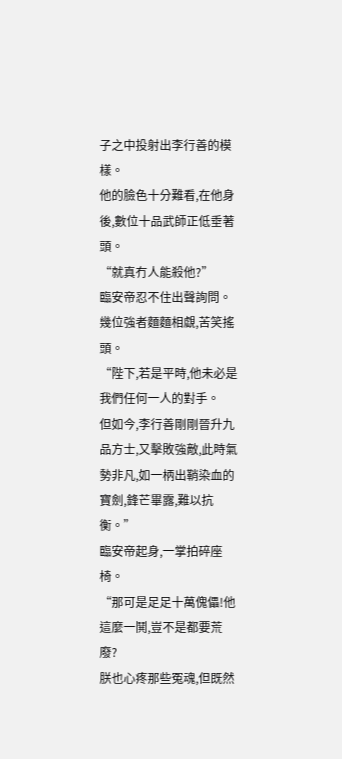子之中投射出李行善的模樣。
他的臉色十分難看,在他身後,數位十品武師正低垂著頭。
“就真冇人能殺他?”
臨安帝忍不住出聲詢問。
幾位強者麵麵相覷,苦笑搖頭。
“陛下,若是平時,他未必是我們任何一人的對手。
但如今,李行善剛剛晉升九品方士,又擊敗強敵,此時氣勢非凡,如一柄出鞘染血的寶劍,鋒芒畢露,難以抗衡。”
臨安帝起身,一掌拍碎座椅。
“那可是足足十萬傀儡!他這麼一鬨,豈不是都要荒廢?
朕也心疼那些冤魂,但既然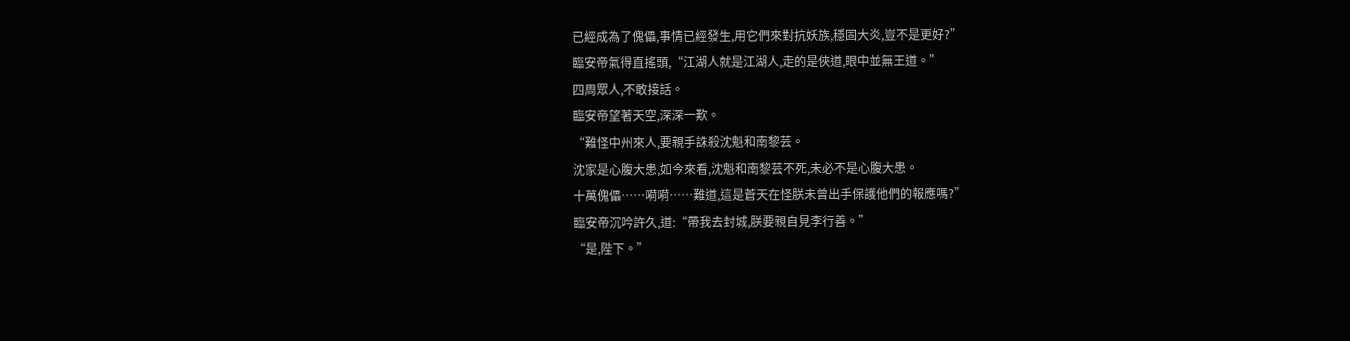已經成為了傀儡,事情已經發生,用它們來對抗妖族,穩固大炎,豈不是更好?”
臨安帝氣得直搖頭,“江湖人就是江湖人,走的是俠道,眼中並無王道。”
四周眾人,不敢接話。
臨安帝望著天空,深深一歎。
“難怪中州來人,要親手誅殺沈魁和南黎芸。
沈家是心腹大患,如今來看,沈魁和南黎芸不死,未必不是心腹大患。
十萬傀儡……嗬嗬……難道,這是蒼天在怪朕未曾出手保護他們的報應嗎?”
臨安帝沉吟許久,道:“帶我去封城,朕要親自見李行善。”
“是,陛下。”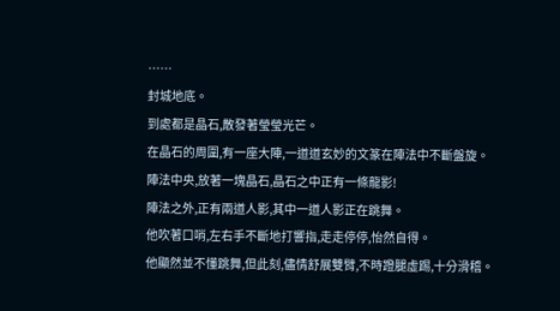……
封城地底。
到處都是晶石,散發著瑩瑩光芒。
在晶石的周圍,有一座大陣,一道道玄妙的文篆在陣法中不斷盤旋。
陣法中央,放著一塊晶石,晶石之中正有一條龍影!
陣法之外,正有兩道人影,其中一道人影正在跳舞。
他吹著口哨,左右手不斷地打響指,走走停停,怡然自得。
他顯然並不懂跳舞,但此刻,儘情舒展雙臂,不時蹬腿虛踢,十分滑稽。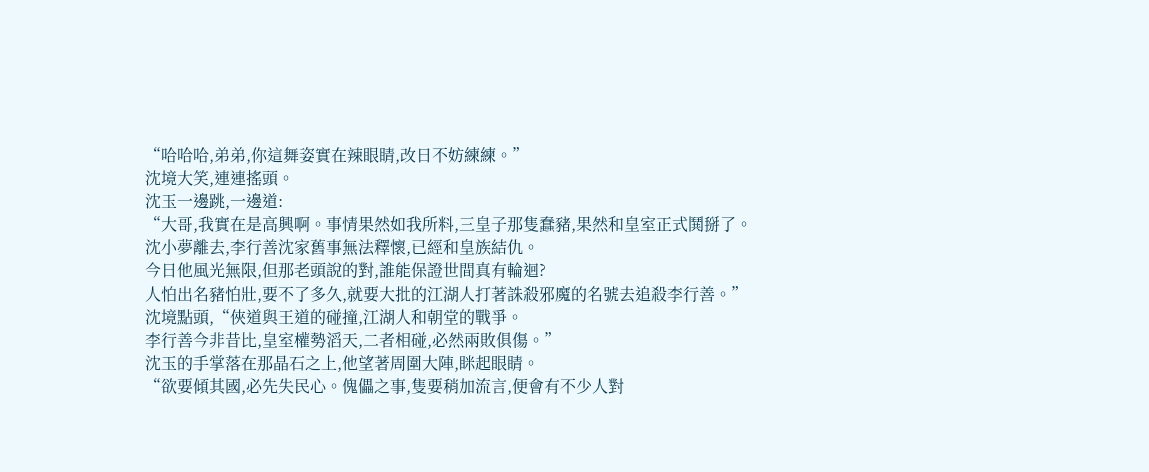“哈哈哈,弟弟,你這舞姿實在辣眼睛,改日不妨練練。”
沈境大笑,連連搖頭。
沈玉一邊跳,一邊道:
“大哥,我實在是高興啊。事情果然如我所料,三皇子那隻蠢豬,果然和皇室正式鬨掰了。
沈小夢離去,李行善沈家舊事無法釋懷,已經和皇族結仇。
今日他風光無限,但那老頭說的對,誰能保證世間真有輪迴?
人怕出名豬怕壯,要不了多久,就要大批的江湖人打著誅殺邪魔的名號去追殺李行善。”
沈境點頭,“俠道與王道的碰撞,江湖人和朝堂的戰爭。
李行善今非昔比,皇室權勢滔天,二者相碰,必然兩敗俱傷。”
沈玉的手掌落在那晶石之上,他望著周圍大陣,眯起眼睛。
“欲要傾其國,必先失民心。傀儡之事,隻要稍加流言,便會有不少人對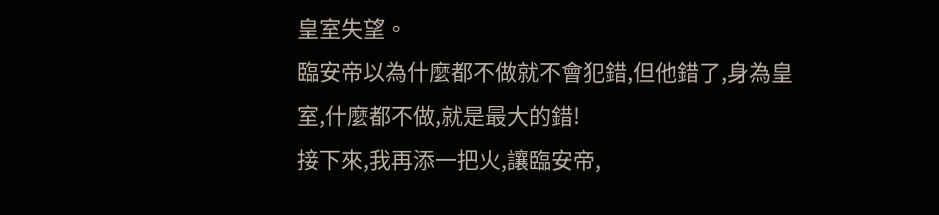皇室失望。
臨安帝以為什麼都不做就不會犯錯,但他錯了,身為皇室,什麼都不做,就是最大的錯!
接下來,我再添一把火,讓臨安帝,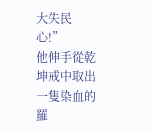大失民心!”
他伸手從乾坤戒中取出一隻染血的羅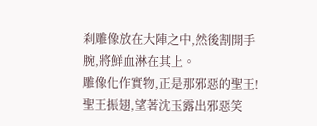刹雕像放在大陣之中,然後割開手腕,將鮮血淋在其上。
雕像化作實物,正是那邪惡的聖王!
聖王振翅,望著沈玉露出邪惡笑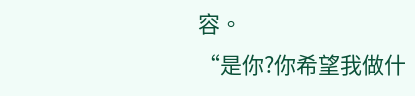容。
“是你?你希望我做什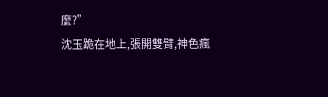麼?”
沈玉跪在地上,張開雙臂,神色瘋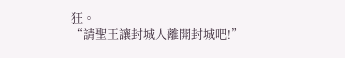狂。
“請聖王讓封城人離開封城吧!”